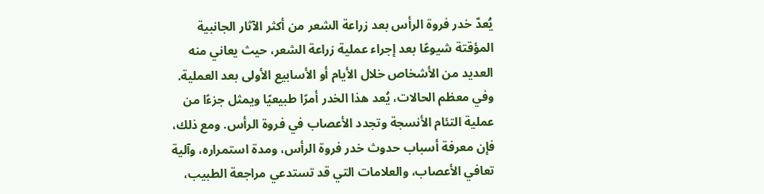يُعدّ خدر فروة الرأس بعد زراعة الشعر من أكثر الآثار الجانبية المؤقتة شيوعًا بعد إجراء عملية زراعة الشعر، حيث يعاني منه العديد من الأشخاص خلال الأيام أو الأسابيع الأولى بعد العملية. وفي معظم الحالات، يُعد هذا الخدر أمرًا طبيعيًا ويمثل جزءًا من عملية التئام الأنسجة وتجدد الأعصاب في فروة الرأس. ومع ذلك، فإن معرفة أسباب حدوث خدر فروة الرأس، ومدة استمراره، وآلية تعافي الأعصاب، والعلامات التي قد تستدعي مراجعة الطبيب،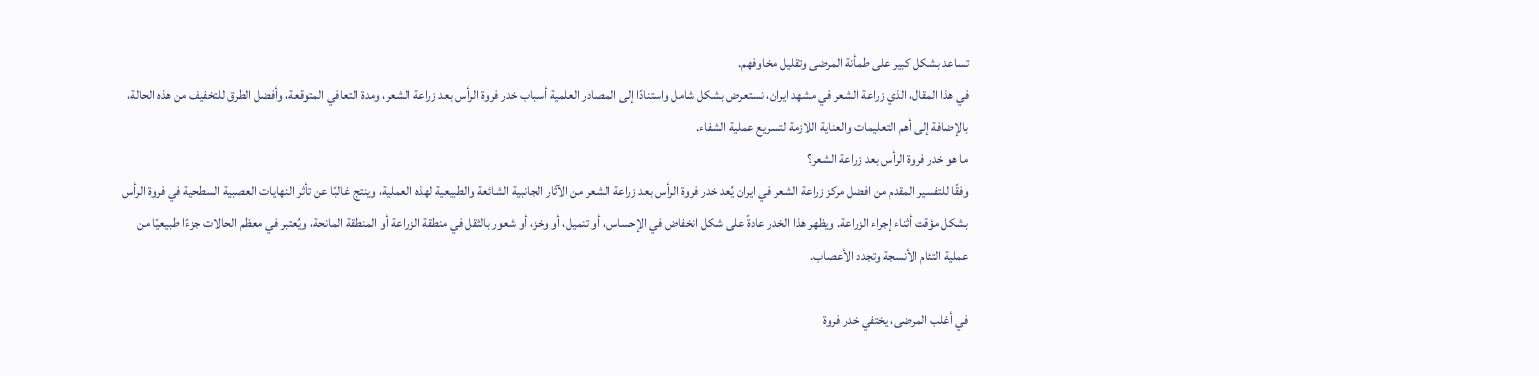تساعد بشكل كبير على طمأنة المرضى وتقليل مخاوفهم.
في هذا المقال، الذي زراعة الشعر في مشهد ايران، نستعرض بشكل شامل واستنادًا إلى المصادر العلمية أسباب خدر فروة الرأس بعد زراعة الشعر، ومدة التعافي المتوقعة، وأفضل الطرق للتخفيف من هذه الحالة، بالإضافة إلى أهم التعليمات والعناية اللازمة لتسريع عملية الشفاء.
ما هو خدر فروة الرأس بعد زراعة الشعر؟
وفقًا للتفسير المقدم من افضل مركز زراعة الشعر في ايران يُعد خدر فروة الرأس بعد زراعة الشعر من الآثار الجانبية الشائعة والطبيعية لهذه العملية، وينتج غالبًا عن تأثر النهايات العصبية السطحية في فروة الرأس بشكل مؤقت أثناء إجراء الزراعة. ويظهر هذا الخدر عادةً على شكل انخفاض في الإحساس، أو تنميل، أو وخز، أو شعور بالثقل في منطقة الزراعة أو المنطقة المانحة، ويُعتبر في معظم الحالات جزءًا طبيعيًا من عملية التئام الأنسجة وتجدد الأعصاب.

في أغلب المرضى، يختفي خدر فروة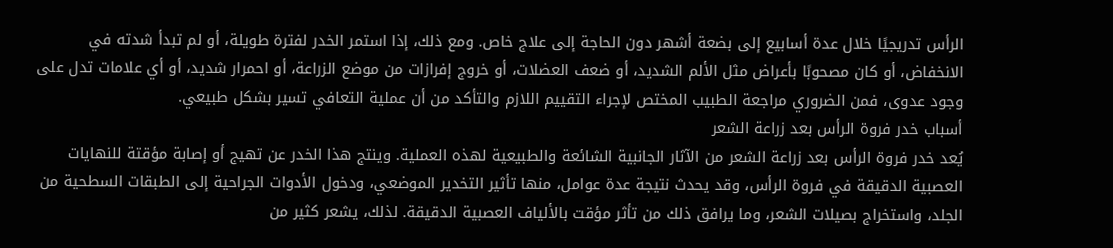الرأس تدريجيًا خلال عدة أسابيع إلى بضعة أشهر دون الحاجة إلى علاج خاص. ومع ذلك، إذا استمر الخدر لفترة طويلة، أو لم تبدأ شدته في الانخفاض، أو كان مصحوبًا بأعراض مثل الألم الشديد، أو ضعف العضلات، أو خروج إفرازات من موضع الزراعة، أو احمرار شديد، أو أي علامات تدل على وجود عدوى، فمن الضروري مراجعة الطبيب المختص لإجراء التقييم اللازم والتأكد من أن عملية التعافي تسير بشكل طبيعي.
أسباب خدر فروة الرأس بعد زراعة الشعر
يُعد خدر فروة الرأس بعد زراعة الشعر من الآثار الجانبية الشائعة والطبيعية لهذه العملية. وينتج هذا الخدر عن تهيج أو إصابة مؤقتة للنهايات العصبية الدقيقة في فروة الرأس، وقد يحدث نتيجة عدة عوامل، منها تأثير التخدير الموضعي، ودخول الأدوات الجراحية إلى الطبقات السطحية من الجلد، واستخراج بصيلات الشعر، وما يرافق ذلك من تأثر مؤقت بالألياف العصبية الدقيقة. لذلك، يشعر كثير من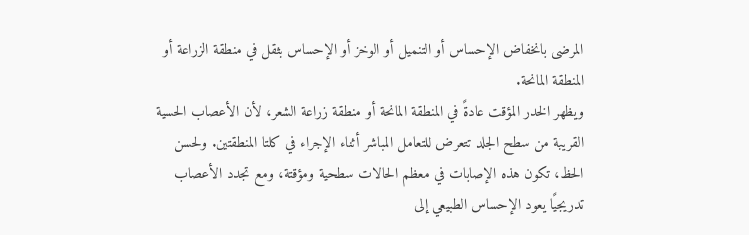المرضى بانخفاض الإحساس أو التنميل أو الوخز أو الإحساس بثقل في منطقة الزراعة أو المنطقة المانحة.
ويظهر الخدر المؤقت عادةً في المنطقة المانحة أو منطقة زراعة الشعر، لأن الأعصاب الحسية القريبة من سطح الجلد تتعرض للتعامل المباشر أثناء الإجراء في كلتا المنطقتين. ولحسن الحظ، تكون هذه الإصابات في معظم الحالات سطحية ومؤقتة، ومع تجدد الأعصاب تدريجيًا يعود الإحساس الطبيعي إلى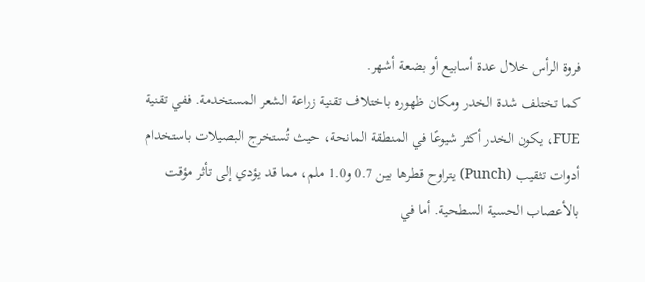فروة الرأس خلال عدة أسابيع أو بضعة أشهر.
كما تختلف شدة الخدر ومكان ظهوره باختلاف تقنية زراعة الشعر المستخدمة. ففي تقنية FUE، يكون الخدر أكثر شيوعًا في المنطقة المانحة، حيث تُستخرج البصيلات باستخدام أدوات تثقيب (Punch) يتراوح قطرها بين 0.7 و1.0 ملم، مما قد يؤدي إلى تأثر مؤقت بالأعصاب الحسية السطحية. أما في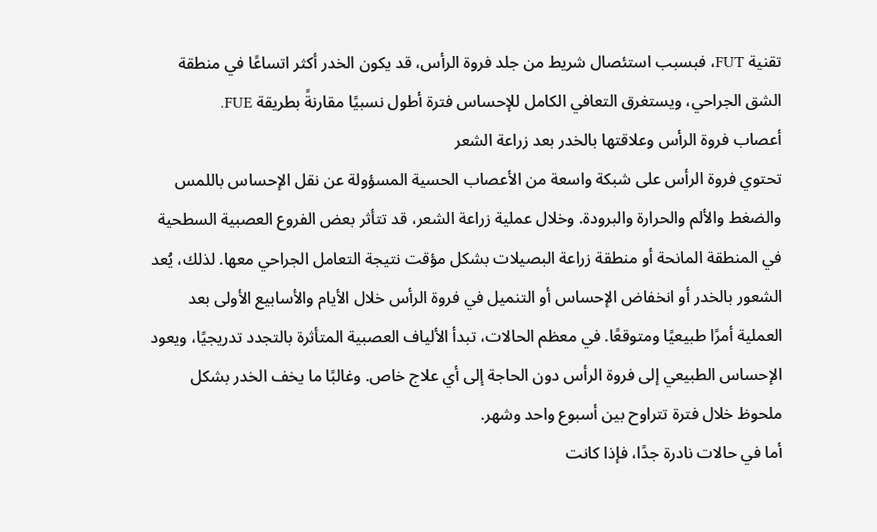تقنية FUT، فبسبب استئصال شريط من جلد فروة الرأس، قد يكون الخدر أكثر اتساعًا في منطقة الشق الجراحي، ويستغرق التعافي الكامل للإحساس فترة أطول نسبيًا مقارنةً بطريقة FUE.
أعصاب فروة الرأس وعلاقتها بالخدر بعد زراعة الشعر
تحتوي فروة الرأس على شبكة واسعة من الأعصاب الحسية المسؤولة عن نقل الإحساس باللمس والضغط والألم والحرارة والبرودة. وخلال عملية زراعة الشعر، قد تتأثر بعض الفروع العصبية السطحية في المنطقة المانحة أو منطقة زراعة البصيلات بشكل مؤقت نتيجة التعامل الجراحي معها. لذلك، يُعد الشعور بالخدر أو انخفاض الإحساس أو التنميل في فروة الرأس خلال الأيام والأسابيع الأولى بعد العملية أمرًا طبيعيًا ومتوقعًا. في معظم الحالات، تبدأ الألياف العصبية المتأثرة بالتجدد تدريجيًا، ويعود الإحساس الطبيعي إلى فروة الرأس دون الحاجة إلى أي علاج خاص. وغالبًا ما يخف الخدر بشكل ملحوظ خلال فترة تتراوح بين أسبوع واحد وشهر.
أما في حالات نادرة جدًا، فإذا كانت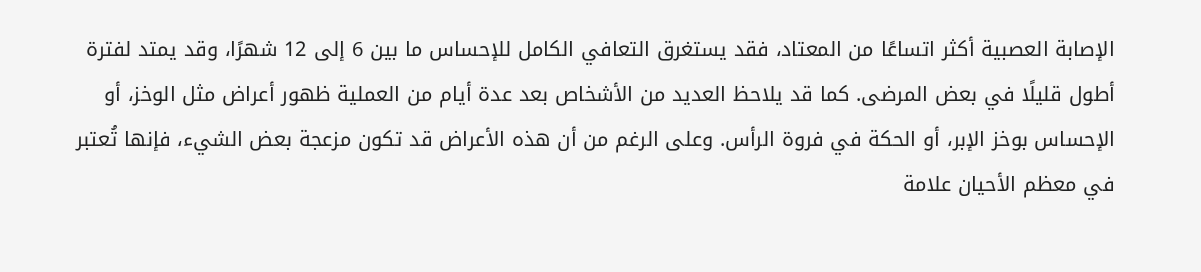الإصابة العصبية أكثر اتساعًا من المعتاد، فقد يستغرق التعافي الكامل للإحساس ما بين 6 إلى 12 شهرًا، وقد يمتد لفترة أطول قليلًا في بعض المرضى. كما قد يلاحظ العديد من الأشخاص بعد عدة أيام من العملية ظهور أعراض مثل الوخز، أو الإحساس بوخز الإبر، أو الحكة في فروة الرأس. وعلى الرغم من أن هذه الأعراض قد تكون مزعجة بعض الشيء، فإنها تُعتبر في معظم الأحيان علامة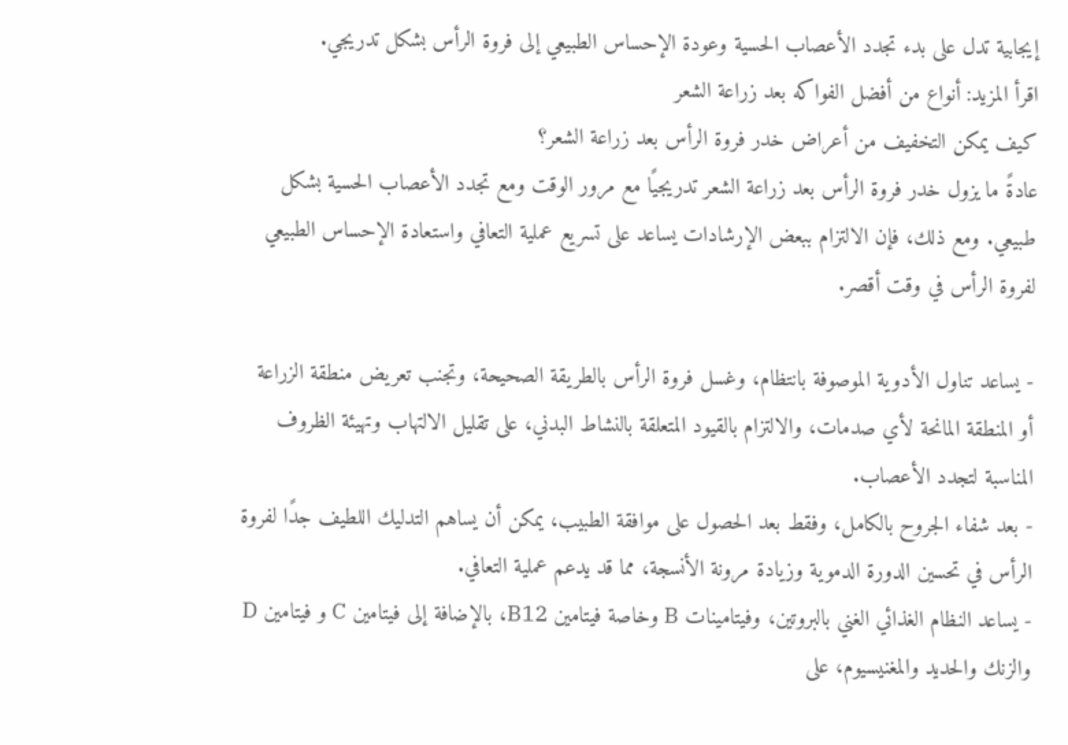إيجابية تدل على بدء تجدد الأعصاب الحسية وعودة الإحساس الطبيعي إلى فروة الرأس بشكل تدريجي.
اقرأ المزيد: أنواع من أفضل الفواكه بعد زراعة الشعر
كيف يمكن التخفيف من أعراض خدر فروة الرأس بعد زراعة الشعر؟
عادةً ما يزول خدر فروة الرأس بعد زراعة الشعر تدريجيًا مع مرور الوقت ومع تجدد الأعصاب الحسية بشكل طبيعي. ومع ذلك، فإن الالتزام ببعض الإرشادات يساعد على تسريع عملية التعافي واستعادة الإحساس الطبيعي لفروة الرأس في وقت أقصر.

- يساعد تناول الأدوية الموصوفة بانتظام، وغسل فروة الرأس بالطريقة الصحيحة، وتجنب تعريض منطقة الزراعة أو المنطقة المانحة لأي صدمات، والالتزام بالقيود المتعلقة بالنشاط البدني، على تقليل الالتهاب وتهيئة الظروف المناسبة لتجدد الأعصاب.
- بعد شفاء الجروح بالكامل، وفقط بعد الحصول على موافقة الطبيب، يمكن أن يساهم التدليك اللطيف جدًا لفروة الرأس في تحسين الدورة الدموية وزيادة مرونة الأنسجة، مما قد يدعم عملية التعافي.
- يساعد النظام الغذائي الغني بالبروتين، وفيتامينات B وخاصة فيتامين B12، بالإضافة إلى فيتامين C و فيتامين D والزنك والحديد والمغنيسيوم، على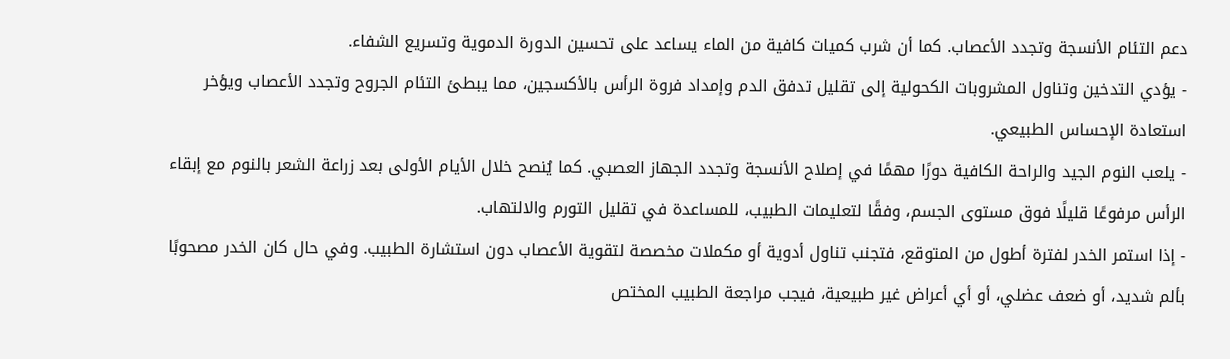دعم التئام الأنسجة وتجدد الأعصاب. كما أن شرب كميات كافية من الماء يساعد على تحسين الدورة الدموية وتسريع الشفاء.
- يؤدي التدخين وتناول المشروبات الكحولية إلى تقليل تدفق الدم وإمداد فروة الرأس بالأكسجين، مما يبطئ التئام الجروح وتجدد الأعصاب ويؤخر استعادة الإحساس الطبيعي.
- يلعب النوم الجيد والراحة الكافية دورًا مهمًا في إصلاح الأنسجة وتجدد الجهاز العصبي. كما يُنصح خلال الأيام الأولى بعد زراعة الشعر بالنوم مع إبقاء الرأس مرفوعًا قليلًا فوق مستوى الجسم، وفقًا لتعليمات الطبيب، للمساعدة في تقليل التورم والالتهاب.
- إذا استمر الخدر لفترة أطول من المتوقع، فتجنب تناول أدوية أو مكملات مخصصة لتقوية الأعصاب دون استشارة الطبيب. وفي حال كان الخدر مصحوبًا بألم شديد، أو ضعف عضلي، أو أي أعراض غير طبيعية، فيجب مراجعة الطبيب المختص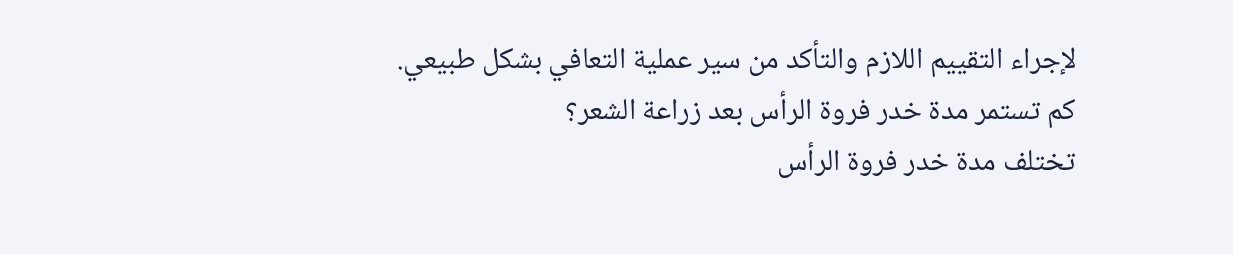لإجراء التقييم اللازم والتأكد من سير عملية التعافي بشكل طبيعي.
كم تستمر مدة خدر فروة الرأس بعد زراعة الشعر؟
تختلف مدة خدر فروة الرأس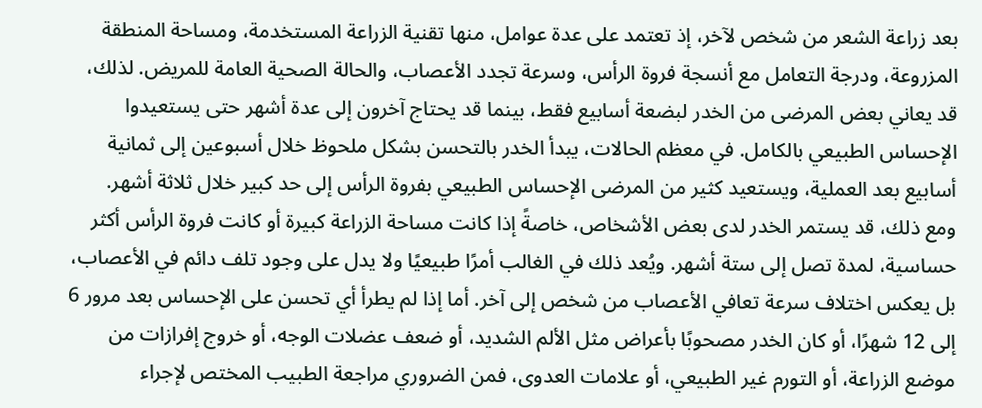بعد زراعة الشعر من شخص لآخر، إذ تعتمد على عدة عوامل، منها تقنية الزراعة المستخدمة، ومساحة المنطقة المزروعة، ودرجة التعامل مع أنسجة فروة الرأس، وسرعة تجدد الأعصاب، والحالة الصحية العامة للمريض. لذلك، قد يعاني بعض المرضى من الخدر لبضعة أسابيع فقط، بينما قد يحتاج آخرون إلى عدة أشهر حتى يستعيدوا الإحساس الطبيعي بالكامل. في معظم الحالات، يبدأ الخدر بالتحسن بشكل ملحوظ خلال أسبوعين إلى ثمانية أسابيع بعد العملية، ويستعيد كثير من المرضى الإحساس الطبيعي بفروة الرأس إلى حد كبير خلال ثلاثة أشهر.
ومع ذلك، قد يستمر الخدر لدى بعض الأشخاص، خاصةً إذا كانت مساحة الزراعة كبيرة أو كانت فروة الرأس أكثر حساسية، لمدة تصل إلى ستة أشهر. ويُعد ذلك في الغالب أمرًا طبيعيًا ولا يدل على وجود تلف دائم في الأعصاب، بل يعكس اختلاف سرعة تعافي الأعصاب من شخص إلى آخر. أما إذا لم يطرأ أي تحسن على الإحساس بعد مرور 6 إلى 12 شهرًا، أو كان الخدر مصحوبًا بأعراض مثل الألم الشديد، أو ضعف عضلات الوجه، أو خروج إفرازات من موضع الزراعة، أو التورم غير الطبيعي، أو علامات العدوى، فمن الضروري مراجعة الطبيب المختص لإجراء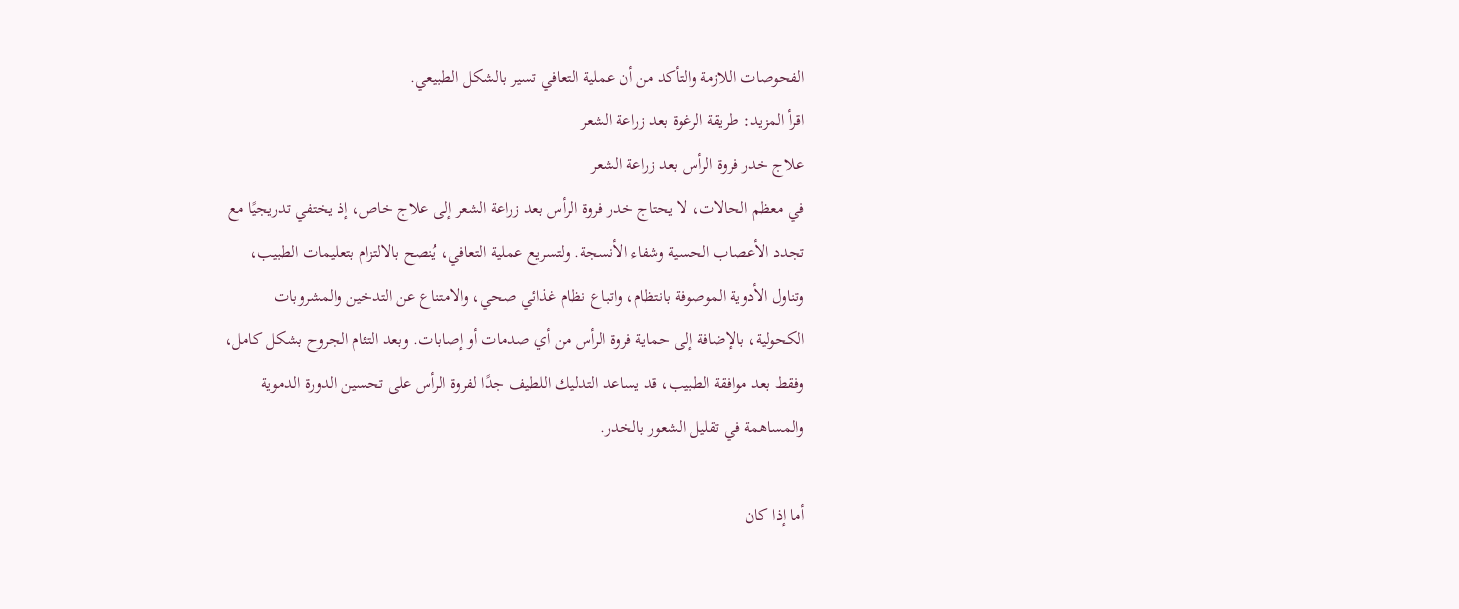الفحوصات اللازمة والتأكد من أن عملية التعافي تسير بالشكل الطبيعي.
اقرأ المزيد: طريقة الرغوة بعد زراعة الشعر
علاج خدر فروة الرأس بعد زراعة الشعر
في معظم الحالات، لا يحتاج خدر فروة الرأس بعد زراعة الشعر إلى علاج خاص، إذ يختفي تدريجيًا مع تجدد الأعصاب الحسية وشفاء الأنسجة. ولتسريع عملية التعافي، يُنصح بالالتزام بتعليمات الطبيب، وتناول الأدوية الموصوفة بانتظام، واتباع نظام غذائي صحي، والامتناع عن التدخين والمشروبات الكحولية، بالإضافة إلى حماية فروة الرأس من أي صدمات أو إصابات. وبعد التئام الجروح بشكل كامل، وفقط بعد موافقة الطبيب، قد يساعد التدليك اللطيف جدًا لفروة الرأس على تحسين الدورة الدموية والمساهمة في تقليل الشعور بالخدر.

أما إذا كان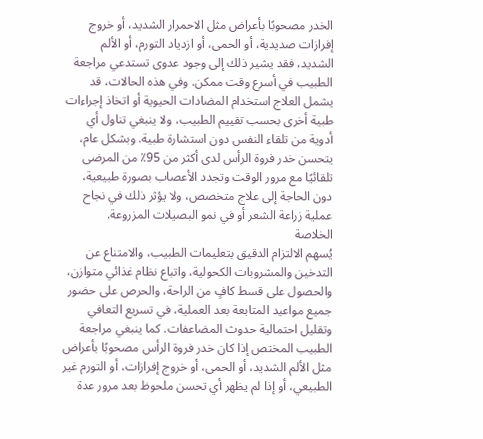الخدر مصحوبًا بأعراض مثل الاحمرار الشديد، أو خروج إفرازات صديدية، أو الحمى، أو ازدياد التورم، أو الألم الشديد، فقد يشير ذلك إلى وجود عدوى تستدعي مراجعة الطبيب في أسرع وقت ممكن. وفي هذه الحالات، قد يشمل العلاج استخدام المضادات الحيوية أو اتخاذ إجراءات طبية أخرى بحسب تقييم الطبيب، ولا ينبغي تناول أي أدوية من تلقاء النفس دون استشارة طبية. وبشكل عام، يتحسن خدر فروة الرأس لدى أكثر من 95٪ من المرضى تلقائيًا مع مرور الوقت وتجدد الأعصاب بصورة طبيعية، دون الحاجة إلى علاج متخصص، ولا يؤثر ذلك في نجاح عملية زراعة الشعر أو في نمو البصيلات المزروعة.
الخلاصة
يُسهم الالتزام الدقيق بتعليمات الطبيب، والامتناع عن التدخين والمشروبات الكحولية، واتباع نظام غذائي متوازن، والحصول على قسط كافٍ من الراحة، والحرص على حضور جميع مواعيد المتابعة بعد العملية، في تسريع التعافي وتقليل احتمالية حدوث المضاعفات. كما ينبغي مراجعة الطبيب المختص إذا كان خدر فروة الرأس مصحوبًا بأعراض مثل الألم الشديد، أو الحمى، أو خروج إفرازات، أو التورم غير الطبيعي، أو إذا لم يظهر أي تحسن ملحوظ بعد مرور عدة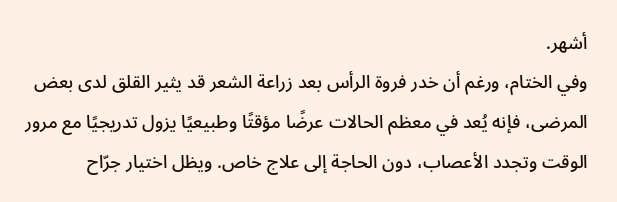أشهر.
وفي الختام، ورغم أن خدر فروة الرأس بعد زراعة الشعر قد يثير القلق لدى بعض المرضى، فإنه يُعد في معظم الحالات عرضًا مؤقتًا وطبيعيًا يزول تدريجيًا مع مرور الوقت وتجدد الأعصاب، دون الحاجة إلى علاج خاص. ويظل اختيار جرّاح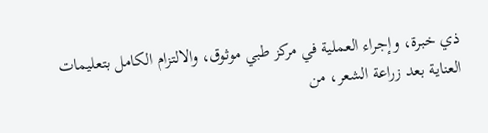ذي خبرة، وإجراء العملية في مركز طبي موثوق، والالتزام الكامل بتعليمات العناية بعد زراعة الشعر، من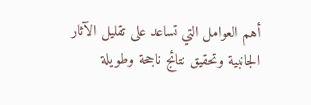أهم العوامل التي تساعد على تقليل الآثار الجانبية وتحقيق نتائج ناجحة وطويلة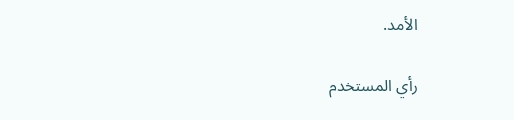الأمد.

رأي المستخدم